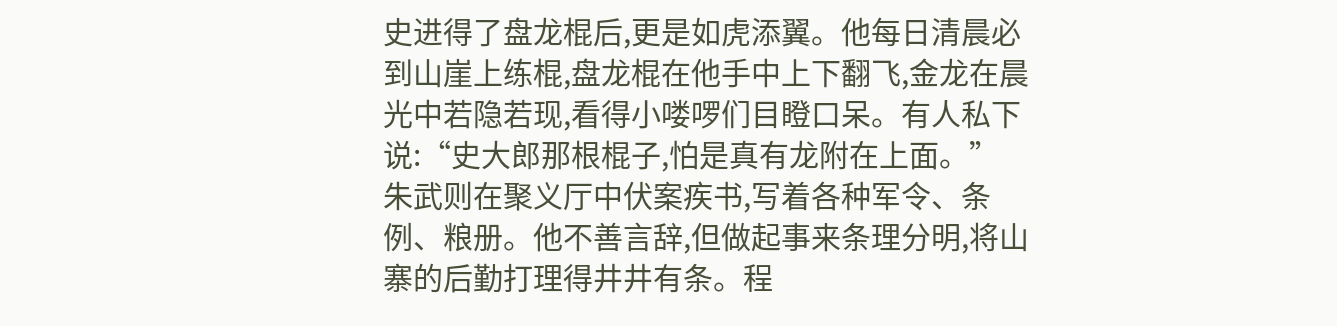史进得了盘龙棍后,更是如虎添翼。他每日清晨必到山崖上练棍,盘龙棍在他手中上下翻飞,金龙在晨光中若隐若现,看得小喽啰们目瞪口呆。有人私下说:“史大郎那根棍子,怕是真有龙附在上面。”
朱武则在聚义厅中伏案疾书,写着各种军令、条例、粮册。他不善言辞,但做起事来条理分明,将山寨的后勤打理得井井有条。程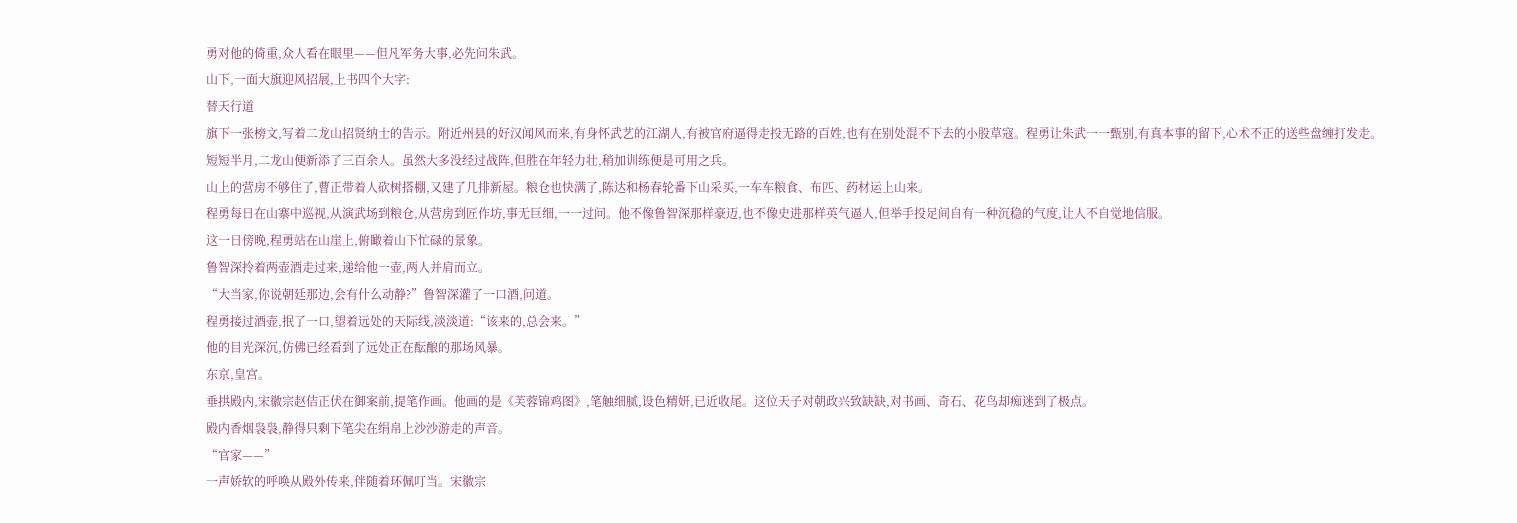勇对他的倚重,众人看在眼里——但凡军务大事,必先问朱武。
山下,一面大旗迎风招展,上书四个大字:
替天行道
旗下一张榜文,写着二龙山招贤纳士的告示。附近州县的好汉闻风而来,有身怀武艺的江湖人,有被官府逼得走投无路的百姓,也有在别处混不下去的小股草寇。程勇让朱武一一甄别,有真本事的留下,心术不正的送些盘缠打发走。
短短半月,二龙山便新添了三百余人。虽然大多没经过战阵,但胜在年轻力壮,稍加训练便是可用之兵。
山上的营房不够住了,曹正带着人砍树搭棚,又建了几排新屋。粮仓也快满了,陈达和杨春轮番下山采买,一车车粮食、布匹、药材运上山来。
程勇每日在山寨中巡视,从演武场到粮仓,从营房到匠作坊,事无巨细,一一过问。他不像鲁智深那样豪迈,也不像史进那样英气逼人,但举手投足间自有一种沉稳的气度,让人不自觉地信服。
这一日傍晚,程勇站在山崖上,俯瞰着山下忙碌的景象。
鲁智深拎着两壶酒走过来,递给他一壶,两人并肩而立。
“大当家,你说朝廷那边,会有什么动静?”鲁智深灌了一口酒,问道。
程勇接过酒壶,抿了一口,望着远处的天际线,淡淡道:“该来的,总会来。”
他的目光深沉,仿佛已经看到了远处正在酝酿的那场风暴。
东京,皇宫。
垂拱殿内,宋徽宗赵佶正伏在御案前,提笔作画。他画的是《芙蓉锦鸡图》,笔触细腻,设色精妍,已近收尾。这位天子对朝政兴致缺缺,对书画、奇石、花鸟却痴迷到了极点。
殿内香烟袅袅,静得只剩下笔尖在绢帛上沙沙游走的声音。
“官家——”
一声娇软的呼唤从殿外传来,伴随着环佩叮当。宋徽宗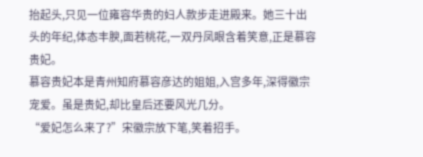抬起头,只见一位雍容华贵的妇人款步走进殿来。她三十出头的年纪,体态丰腴,面若桃花,一双丹凤眼含着笑意,正是慕容贵妃。
慕容贵妃本是青州知府慕容彦达的姐姐,入宫多年,深得徽宗宠爱。虽是贵妃,却比皇后还要风光几分。
“爱妃怎么来了?”宋徽宗放下笔,笑着招手。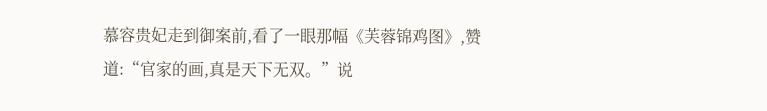慕容贵妃走到御案前,看了一眼那幅《芙蓉锦鸡图》,赞道:“官家的画,真是天下无双。”说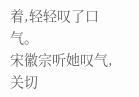着,轻轻叹了口气。
宋徽宗听她叹气,关切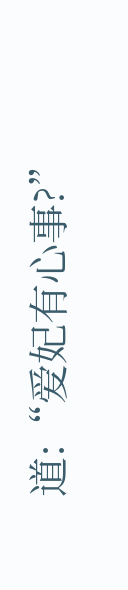道:“爱妃有心事?”